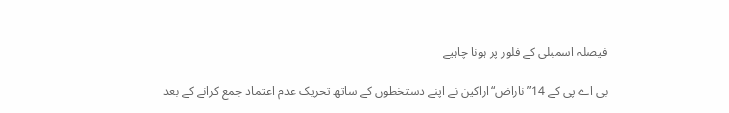فیصلہ اسمبلی کے فلور پر ہونا چاہیے

بی اے پی کے 14”ناراض“اراکین نے اپنے دستخطوں کے ساتھ تحریک عدم اعتماد جمع کرانے کے بعد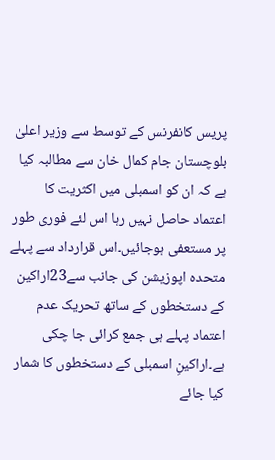پریس کانفرنس کے توسط سے وزیر اعلیٰ بلوچستان جام کمال خان سے مطالبہ کیا ہے کہ ان کو اسمبلی میں اکثریت کا اعتماد حاصل نہیں رہا اس لئے فوری طور پر مستعفی ہوجائیں۔اس قرارداد سے پہلے متحدہ اپوزیشن کی جانب سے23اراکین کے دستخطوں کے ساتھ تحریک عدم اعتماد پہلے ہی جمع کرائی جا چکی ہے۔اراکینِ اسمبلی کے دستخطوں کا شمار کیا جائے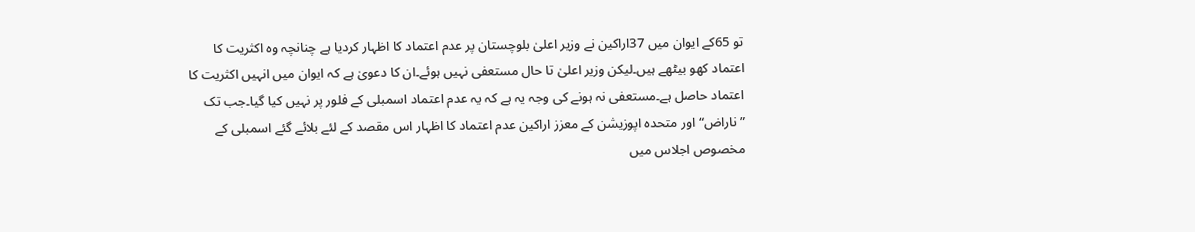تو 65کے ایوان میں 37اراکین نے وزیر اعلیٰ بلوچستان پر عدم اعتماد کا اظہار کردیا ہے چنانچہ وہ اکثریت کا اعتماد کھو بیٹھے ہیں۔لیکن وزیر اعلیٰ تا حال مستعفی نہیں ہوئے۔ان کا دعویٰ ہے کہ ایوان میں انہیں اکثریت کا اعتماد حاصل ہے۔مستعفی نہ ہونے کی وجہ یہ ہے کہ یہ عدم اعتماد اسمبلی کے فلور پر نہیں کیا گیا۔جب تک ”ناراض“اور متحدہ اپوزیشن کے معزز اراکین عدم اعتماد کا اظہار اس مقصد کے لئے بلائے گئے اسمبلی کے مخصوص اجلاس میں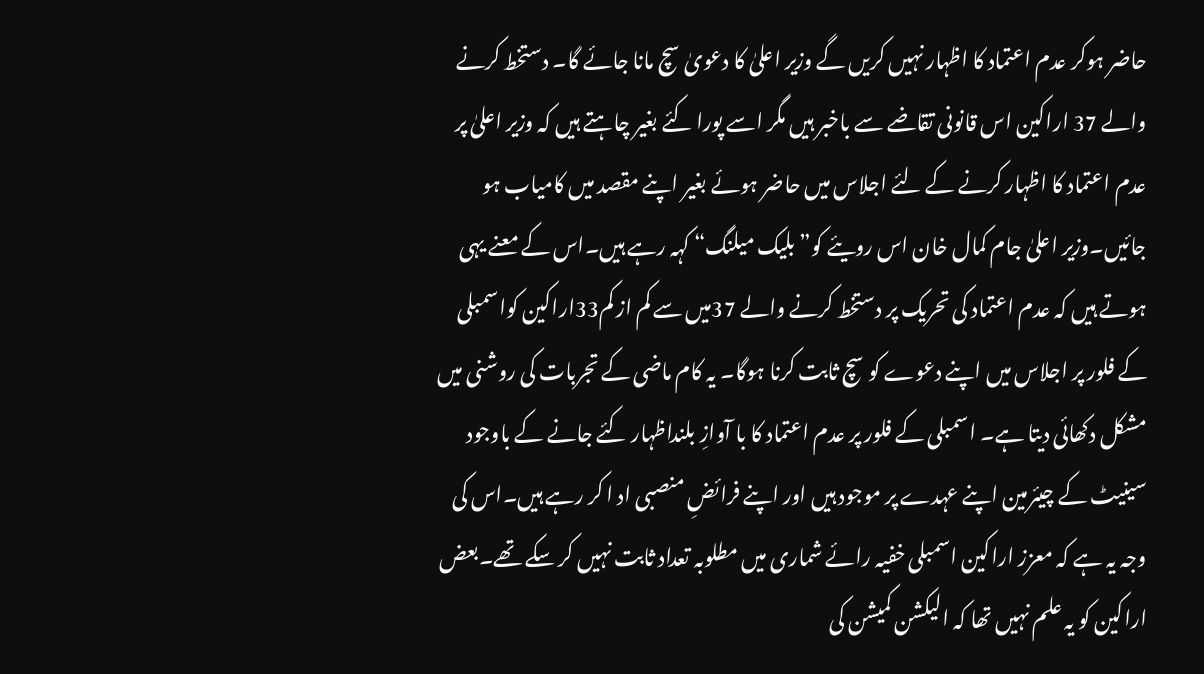حاضر ہوکر عدم اعتماد کا اظہار نہیں کریں گے وزیر اعلیٰ کا دعویٰ سچ مانا جائے گا۔ دستخط کرنے والے 37 اراکین اس قانونی تقاضے سے باخبر ہیں مگر اسے پورا کئے بغیر چاہتے ہیں کہ وزیر اعلیٰ پر عدم اعتماد کا اظہار کرنے کے لئے اجلاس میں حاضر ہوئے بغیر اپنے مقصد میں کامیاب ہو جائیں۔وزیر اعلیٰ جام کمال خان اس رویئے کو”بلیک میلنگ“ کہہ رہے ہیں۔اس کے معنے یہی ہوتے ہیں کہ عدم اعتماد کی تحریک پر دستخط کرنے والے 37میں سے کم از کم33اراکین کواسمبلی کے فلور پر اجلاس میں اپنے دعوے کو سچ ثابت کرنا ہوگا۔ یہ کام ماضی کے تجربات کی روشنی میں مشکل دکھائی دیتا ہے۔ اسمبلی کے فلور پر عدم اعتماد کا با آوازِ بلنداظہار کئے جانے کے باوجود سینیٹ کے چیئرمین اپنے عہدے پر موجود ہیں اور اپنے فرائضِ منصبی اد ا کر رہے ہیں۔اس کی وجہ یہ ہے کہ معزز اراکین اسمبلی خفیہ رائے شماری میں مطلوبہ تعداد ثابت نہیں کر سکے تھے۔بعض اراکین کو یہ علم نہیں تھا کہ الیکشن کمیشن کی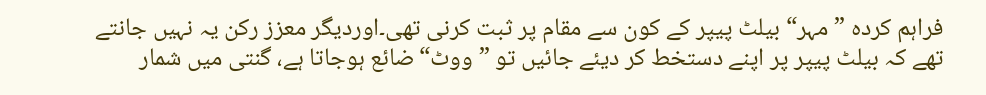فراہم کردہ ”مہر“ بیلٹ پیپر کے کون سے مقام پر ثبت کرنی تھی۔اوردیگر معزز رکن یہ نہیں جانتے تھے کہ بیلٹ پیپر پر اپنے دستخط کر دیئے جائیں تو ”ووٹ“ضائع ہوجاتا ہے، گنتی میں شمار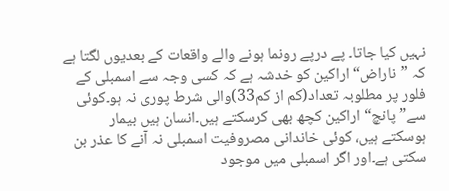نہیں کیا جاتا۔ پے درپے رونما ہونے والے واقعات کے بعدیوں لگتا ہے کہ ”ناراض“ اراکین کو خدشہ ہے کہ کسی وجہ سے اسمبلی کے فلور پر مطلوبہ تعداد(کم از کم33)والی شرط پوری نہ ہو۔کوئی سے”پانچ“ اراکین کچھ بھی کرسکتے ہیں۔انسان ہیں بیمار ہوسکتے ہیں، کوئی خاندانی مصروفیت اسمبلی نہ آنے کا عذر بن سکتی ہے۔اور اگر اسمبلی میں موجود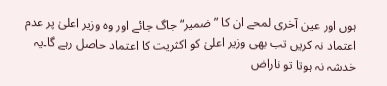ہوں اور عین آخری لمحے ان کا ”ضمیر“ جاگ جائے اور وہ وزیر اعلیٰ پر عدم اعتماد نہ کریں تب بھی وزیر اعلیٰ کو اکثریت کا اعتماد حاصل رہے گا۔یہ خدشہ نہ ہوتا تو ناراض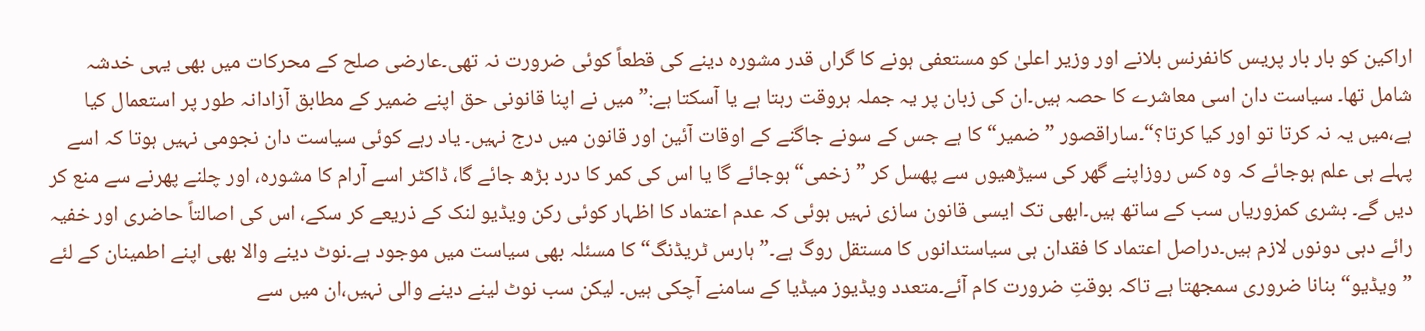اراکین کو بار بار پریس کانفرنس بلانے اور وزیر اعلیٰ کو مستعفی ہونے کا گراں قدر مشورہ دینے کی قطعاً کوئی ضرورت نہ تھی۔عارضی صلح کے محرکات میں بھی یہی خدشہ شامل تھا۔ سیاست دان اسی معاشرے کا حصہ ہیں۔ان کی زبان پر یہ جملہ ہروقت رہتا ہے یا آسکتا ہے:”میں نے اپنا قانونی حق اپنے ضمیر کے مطابق آزادانہ طور پر استعمال کیا ہے،میں یہ نہ کرتا تو اور کیا کرتا؟“۔ساراقصور ”ضمیر“ کا ہے جس کے سونے جاگنے کے اوقات آئین اور قانون میں درج نہیں۔ یاد رہے کوئی سیاست دان نجومی نہیں ہوتا کہ اسے پہلے ہی علم ہوجائے کہ وہ کس روزاپنے گھر کی سیڑھیوں سے پھسل کر ”زخمی“ہوجائے گا یا اس کی کمر کا درد بڑھ جائے گا، ڈاکٹر اسے آرام کا مشورہ، اور چلنے پھرنے سے منع کر دیں گے۔ بشری کمزوریاں سب کے ساتھ ہیں۔ابھی تک ایسی قانون سازی نہیں ہوئی کہ عدم اعتماد کا اظہار کوئی رکن ویڈیو لنک کے ذریعے کر سکے، اس کی اصالتاً حاضری اور خفیہ رائے دہی دونوں لازم ہیں۔دراصل اعتماد کا فقدان ہی سیاستدانوں کا مستقل روگ ہے۔”ہارس ٹریڈنگ“ کا مسئلہ بھی سیاست میں موجود ہے۔نوٹ دینے والا بھی اپنے اطمینان کے لئے ”ویڈیو“ بنانا ضروری سمجھتا ہے تاکہ بوقتِ ضرورت کام آئے۔متعدد ویڈیوز میڈیا کے سامنے آچکی ہیں۔ لیکن سب نوٹ لینے دینے والی نہیں،ان میں سے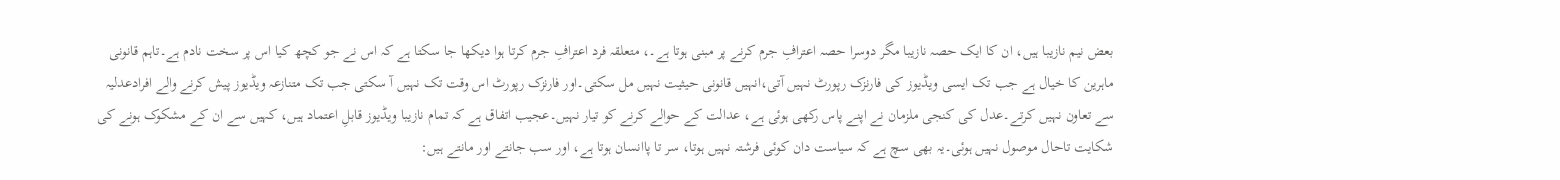بعض نیم نازیبا ہیں، ان کا ایک حصہ نازیبا مگر دوسرا حصہ اعترافِ جرم کرنے پر مبنی ہوتا ہے۔، متعلقہ فرد اعترافِ جرم کرتا ہوا دیکھا جا سکتا ہے کہ اس نے جو کچھ کیا اس پر سخت نادم ہے۔تاہم قانونی ماہرین کا خیال ہے جب تک ایسی ویڈیوز کی فارنزک رپورٹ نہیں آتی،انہیں قانونی حیثیت نہیں مل سکتی۔اور فارنزک رپورٹ اس وقت تک نہیں آ سکتی جب تک متنازعہ ویڈیوز پیش کرنے والے افرادعدلیہ سے تعاون نہیں کرتے۔عدل کی کنجی ملزمان نے اپنے پاس رکھی ہوئی ہے، عدالت کے حوالے کرنے کو تیار نہیں۔عجیب اتفاق ہے کہ تمام نازیبا ویڈیوز قابلِ اعتماد ہیں، کہیں سے ان کے مشکوک ہونے کی شکایت تاحال موصول نہیں ہوئی۔یہ بھی سچ ہے کہ سیاست دان کوئی فرشتہ نہیں ہوتا، سر تا پاانسان ہوتا ہے، اور سب جانتے اور مانتے ہیں: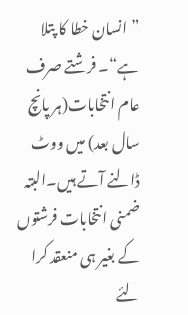”انسان خطا کا پتلا ہے“۔ فرشتے صرف عام انتخابات(ہر پانچ سال بعد) میں ووٹ ڈالنے آتے ہیں۔البتہ ضمنی انتخابات فرشتوں کے بغیر ہی منعقد کرا لئے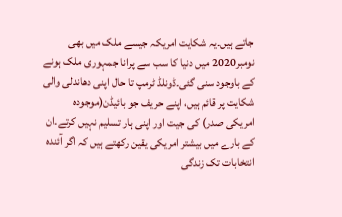جاتے ہیں۔یہ شکایت امریکہ جیسے ملک میں بھی نومبر2020 میں دنیا کا سب سے پرانا جمہوری ملک ہونے کے باوجود سنی گئی۔ڈونلڈ ٹرمپ تا حال اپنی دھاندلی والی شکایت پر قائم ہیں، اپنے حریف جو بائیڈن(موجودہ امریکی صدر) کی جیت اور اپنی ہار تسلیم نہیں کرتے۔ان کے بارے میں بیشتر امریکی یقین رکھتے ہیں کہ اگر آئندہ انتخابات تک زندگی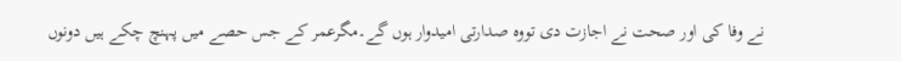نے وفا کی اور صحت نے اجازت دی تووہ صدارتی امیدوار ہوں گے۔مگرعمر کے جس حصے میں پہنچ چکے ہیں دونوں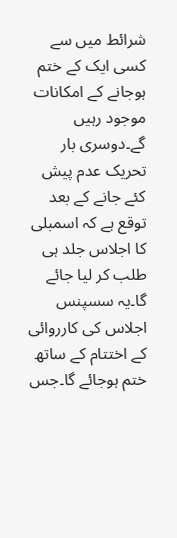شرائط میں سے کسی ایک کے ختم ہوجانے کے امکانات موجود رہیں گے۔دوسری بار تحریک عدم پیش کئے جانے کے بعد توقع ہے کہ اسمبلی کا اجلاس جلد ہی طلب کر لیا جائے گا۔یہ سسپنس اجلاس کی کارروائی کے اختتام کے ساتھ ختم ہوجائے گا۔جس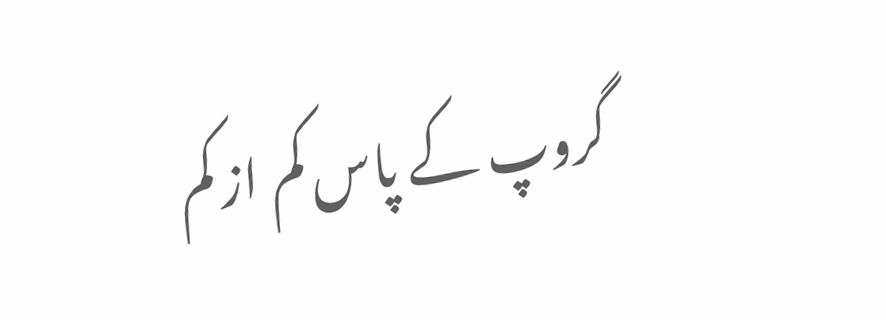گروپ کے پاس کم از کم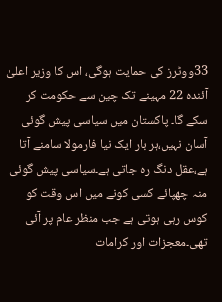33ووٹرز کی حمایت ہوگی، اس کا وزیر اعلیٰ آئندہ 22 مہینے تک چین سے حکومت کر سکے گا۔ پاکستان میں سیاسی پیش گوئی آسان نہیں،ہر بار ایک نیا فارمولا سامنے آتا ہے،عقل دنگ رہ جاتی ہے۔سیاسی پیش گوئی منہ چھپائے کسی کونے میں اس وقت کو کوس رہی ہوتی ہے جب منظر عام پر آئی تھی۔معجزات اور کرامات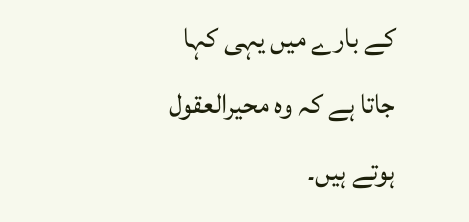کے بارے میں یہی کہا جاتا ہے کہ وہ محیرالعقول ہوتے ہیں۔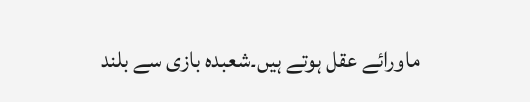ماورائے عقل ہوتے ہیں۔شعبدہ بازی سے بلند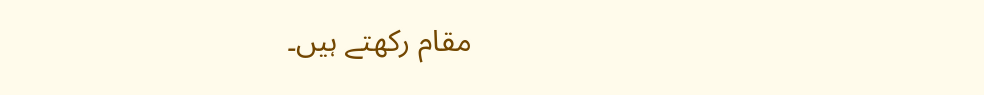مقام رکھتے ہیں۔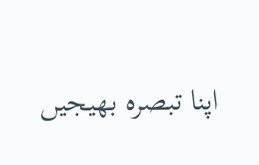اپنا تبصرہ بھیجیں